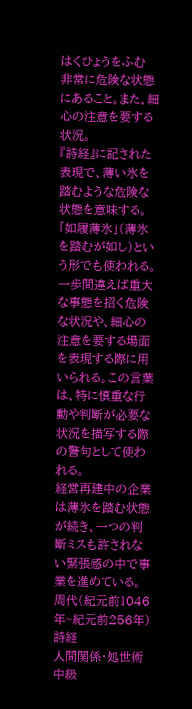はくひょうをふむ
非常に危険な状態にあること。また、細心の注意を要する状況。
『詩経』に記された表現で、薄い氷を踏むような危険な状態を意味する。「如履薄氷」(薄氷を踏むが如し)という形でも使われる。一歩間違えば重大な事態を招く危険な状況や、細心の注意を要する場面を表現する際に用いられる。この言葉は、特に慎重な行動や判断が必要な状況を描写する際の警句として使われる。
経営再建中の企業は薄氷を踏む状態が続き、一つの判断ミスも許されない緊張感の中で事業を進めている。
周代(紀元前1046年~紀元前256年)
詩経
人間関係・処世術
中級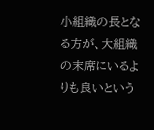小組織の長となる方が、大組織の末席にいるよりも良いという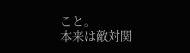こと。
本来は敵対関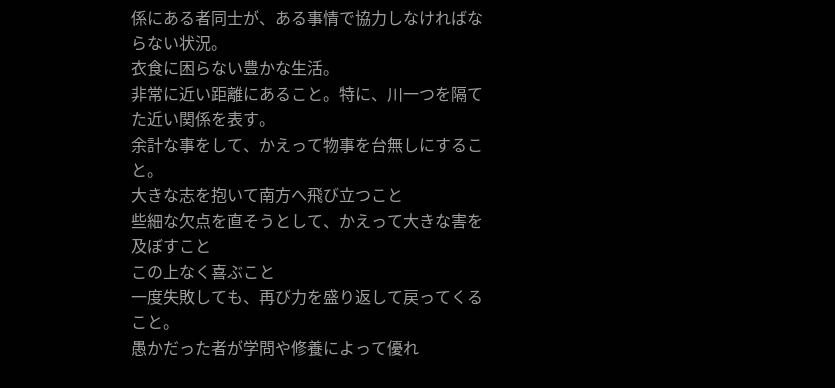係にある者同士が、ある事情で協力しなければならない状況。
衣食に困らない豊かな生活。
非常に近い距離にあること。特に、川一つを隔てた近い関係を表す。
余計な事をして、かえって物事を台無しにすること。
大きな志を抱いて南方へ飛び立つこと
些細な欠点を直そうとして、かえって大きな害を及ぼすこと
この上なく喜ぶこと
一度失敗しても、再び力を盛り返して戻ってくること。
愚かだった者が学問や修養によって優れ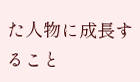た人物に成長すること